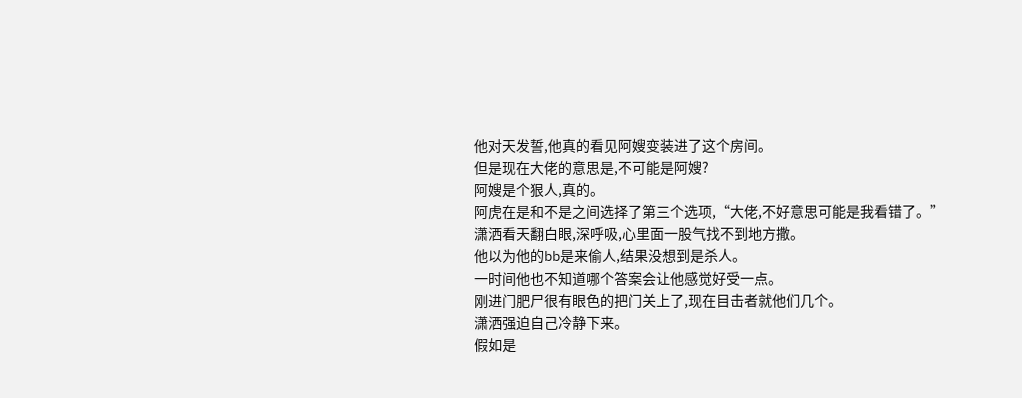他对天发誓,他真的看见阿嫂变装进了这个房间。
但是现在大佬的意思是,不可能是阿嫂?
阿嫂是个狠人,真的。
阿虎在是和不是之间选择了第三个选项,“大佬,不好意思可能是我看错了。”
潇洒看天翻白眼,深呼吸,心里面一股气找不到地方撒。
他以为他的bb是来偷人,结果没想到是杀人。
一时间他也不知道哪个答案会让他感觉好受一点。
刚进门肥尸很有眼色的把门关上了,现在目击者就他们几个。
潇洒强迫自己冷静下来。
假如是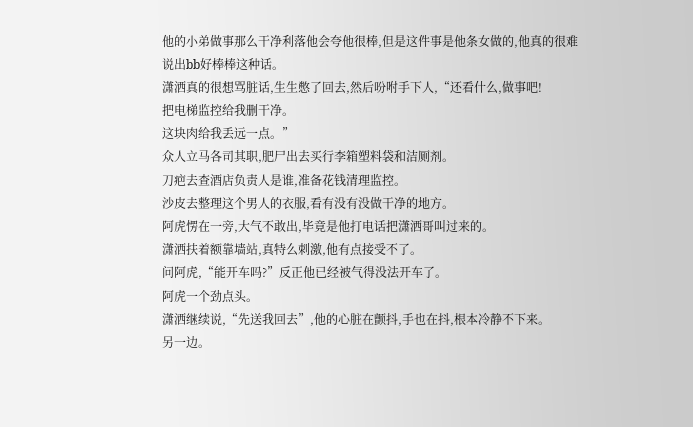他的小弟做事那么干净利落他会夸他很棒,但是这件事是他条女做的,他真的很难说出bb好棒棒这种话。
潇洒真的很想骂脏话,生生憋了回去,然后吩咐手下人,“还看什么,做事吧!
把电梯监控给我删干净。
这块肉给我丢远一点。”
众人立马各司其职,肥尸出去买行李箱塑料袋和洁厕剂。
刀疤去查酒店负责人是谁,准备花钱清理监控。
沙皮去整理这个男人的衣服,看有没有没做干净的地方。
阿虎愣在一旁,大气不敢出,毕竟是他打电话把潇洒哥叫过来的。
潇洒扶着额靠墙站,真特么刺激,他有点接受不了。
问阿虎,“能开车吗?”反正他已经被气得没法开车了。
阿虎一个劲点头。
潇洒继续说,“先送我回去”,他的心脏在颤抖,手也在抖,根本冷静不下来。
另一边。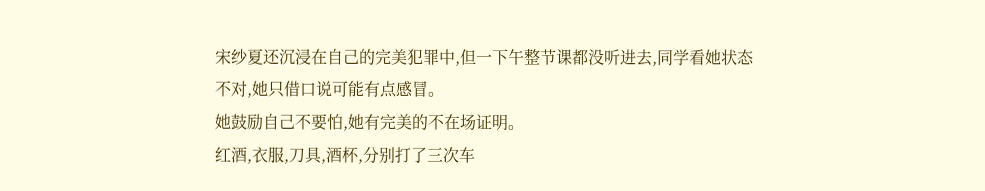宋纱夏还沉浸在自己的完美犯罪中,但一下午整节课都没听进去,同学看她状态不对,她只借口说可能有点感冒。
她鼓励自己不要怕,她有完美的不在场证明。
红酒,衣服,刀具,酒杯,分别打了三次车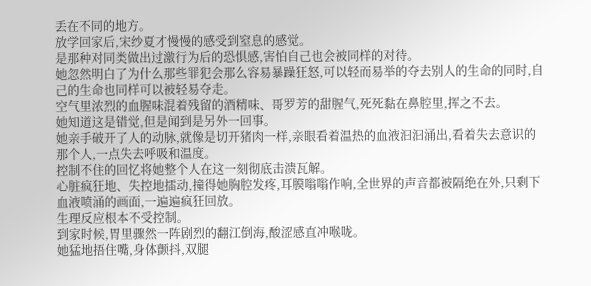丢在不同的地方。
放学回家后,宋纱夏才慢慢的感受到窒息的感觉。
是那种对同类做出过激行为后的恐惧感,害怕自己也会被同样的对待。
她忽然明白了为什么那些罪犯会那么容易暴躁狂怒,可以轻而易举的夺去别人的生命的同时,自己的生命也同样可以被轻易夺走。
空气里浓烈的血腥味混着残留的酒精味、哥罗芳的甜腥气,死死黏在鼻腔里,挥之不去。
她知道这是错觉,但是闻到是另外一回事。
她亲手破开了人的动脉,就像是切开猪肉一样,亲眼看着温热的血液汩汩涌出,看着失去意识的那个人,一点失去呼吸和温度。
控制不住的回忆将她整个人在这一刻彻底击溃瓦解。
心脏疯狂地、失控地擂动,撞得她胸腔发疼,耳膜嗡嗡作响,全世界的声音都被隔绝在外,只剩下血液喷涌的画面,一遍遍疯狂回放。
生理反应根本不受控制。
到家时候,胃里骤然一阵剧烈的翻江倒海,酸涩感直冲喉咙。
她猛地捂住嘴,身体颤抖,双腿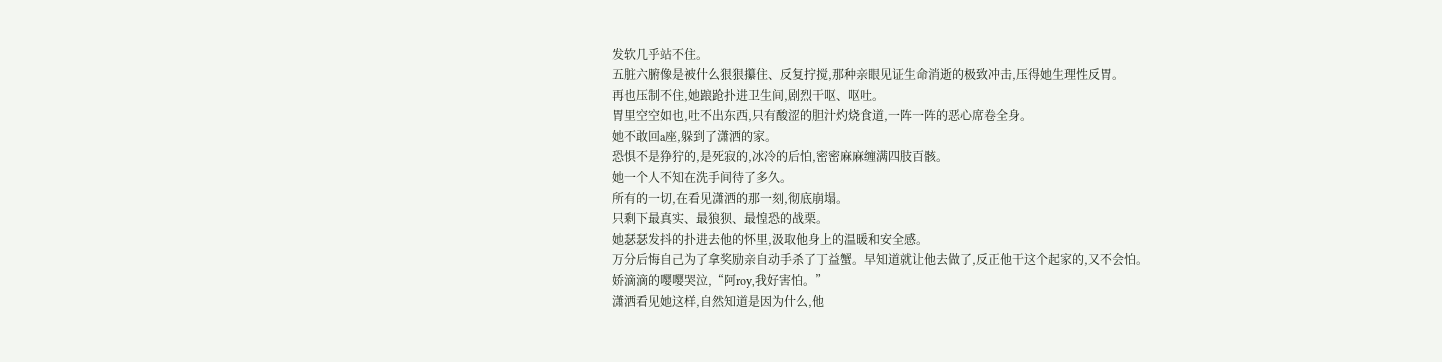发软几乎站不住。
五脏六腑像是被什么狠狠攥住、反复拧搅,那种亲眼见证生命消逝的极致冲击,压得她生理性反胃。
再也压制不住,她踉跄扑进卫生间,剧烈干呕、呕吐。
胃里空空如也,吐不出东西,只有酸涩的胆汁灼烧食道,一阵一阵的恶心席卷全身。
她不敢回a座,躲到了潇洒的家。
恐惧不是狰狞的,是死寂的,冰冷的后怕,密密麻麻缠满四肢百骸。
她一个人不知在洗手间待了多久。
所有的一切,在看见潇洒的那一刻,彻底崩塌。
只剩下最真实、最狼狈、最惶恐的战栗。
她瑟瑟发抖的扑进去他的怀里,汲取他身上的温暖和安全感。
万分后悔自己为了拿奖励亲自动手杀了丁益蟹。早知道就让他去做了,反正他干这个起家的,又不会怕。
娇滴滴的嘤嘤哭泣,“阿roy,我好害怕。”
潇洒看见她这样,自然知道是因为什么,他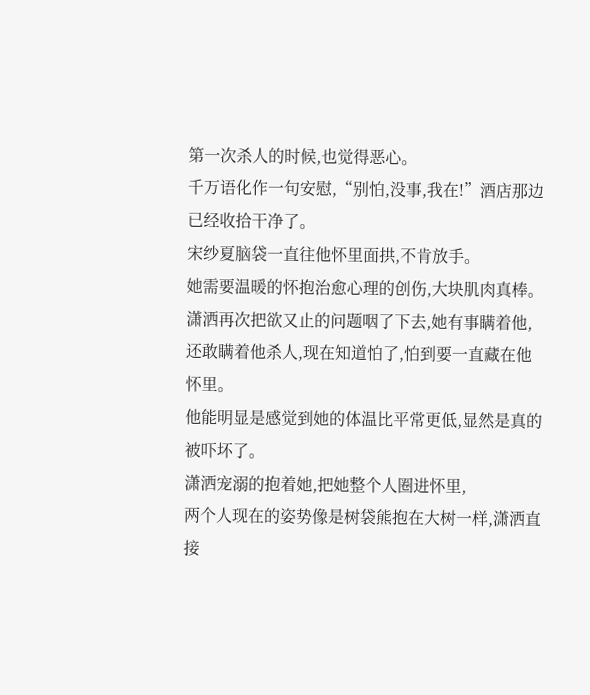第一次杀人的时候,也觉得恶心。
千万语化作一句安慰,“别怕,没事,我在!”酒店那边已经收拾干净了。
宋纱夏脑袋一直往他怀里面拱,不肯放手。
她需要温暖的怀抱治愈心理的创伤,大块肌肉真棒。
潇洒再次把欲又止的问题咽了下去,她有事瞒着他,还敢瞒着他杀人,现在知道怕了,怕到要一直藏在他怀里。
他能明显是感觉到她的体温比平常更低,显然是真的被吓坏了。
潇洒宠溺的抱着她,把她整个人圈进怀里,
两个人现在的姿势像是树袋熊抱在大树一样,潇洒直接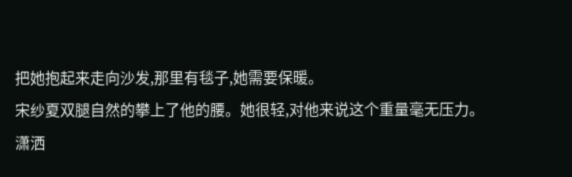把她抱起来走向沙发,那里有毯子,她需要保暖。
宋纱夏双腿自然的攀上了他的腰。她很轻,对他来说这个重量毫无压力。
潇洒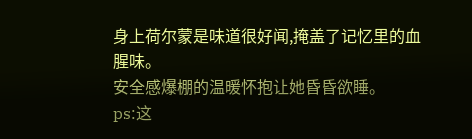身上荷尔蒙是味道很好闻,掩盖了记忆里的血腥味。
安全感爆棚的温暖怀抱让她昏昏欲睡。
ps:这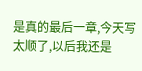是真的最后一章,今天写太顺了,以后我还是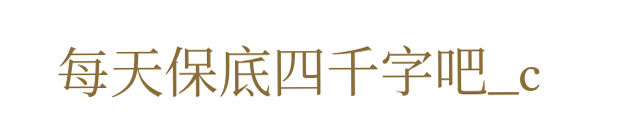每天保底四千字吧_c